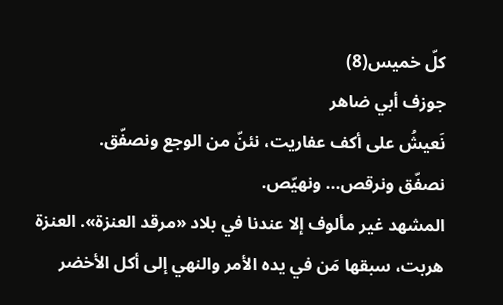كلّ خميس(8)
جوزف أبي ضاهر
نَعيشُ على أكف عفاريت، نئنّ من الوجع ونصفّق.
نصفّق ونرقص... ونهيّص.
المشهد غير مألوف إلا عندنا في بلاد «مرقد العنزة». العنزة هربت، سبقها مَن في يده الأمر والنهي إلى أكل الأخضر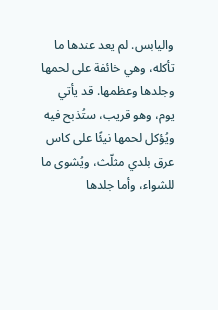واليابس. لم يعد عندها ما تأكله، وهي خائفة على لحمها وجلدها وعظمها. قد يأتي يوم، وهو قريب، ستُذبح فيه ويُؤكل لحمها نيئًا على كاس عرق بلدي مثلّث، ويُشوى ما للشواء، وأما جلدها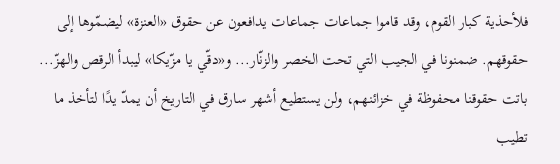فلأحذية كبار القوم، وقد قاموا جماعات جماعات يدافعون عن حقوق «العنزة» ليضمّوها إلى حقوقهم. ضمنونا في الجيب التي تحت الخصر والزنّار... و«دقّي يا مزّيكا» ليبدأ الرقص والهزّ... باتت حقوقنا محفوظة في خزائنهم، ولن يستطيع أشهر سارق في التاريخ أن يمدّ يدًا لتأخذ ما تطيب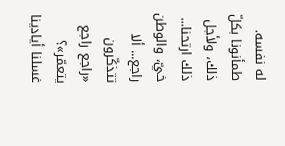له نفسه.
طمأنونا بكلّ ذلك، ولأجل ذلك ارتحنا... خيّ، والوطن راجع... ألا تتذكّرون «راجع راجع يتعمّر»؟
غسلنا أيادينا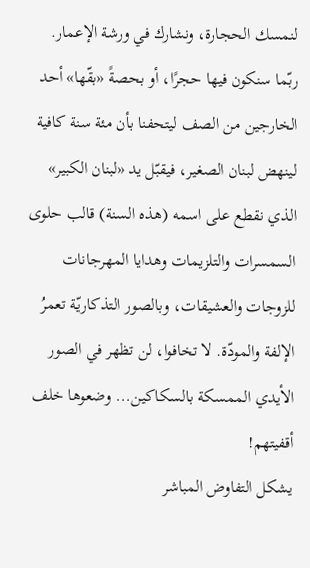لنمسك الحجارة، ونشارك في ورشة الإعمار. ربّما سنكون فيها حجرًا، أو بحصةً «بقّها» أحد الخارجين من الصف ليتحفنا بأن مئة سنة كافية لينهض لبنان الصغير، فيقبّل يد «لبنان الكبير» الذي نقطع على اسمه (هذه السنة) قالب حلوى السمسرات والتلزيمات وهدايا المهرجانات للزوجات والعشيقات، وبالصور التذكاريّة تعمرُ الإلفة والمودّة. لا تخافوا، لن تظهر في الصور الأيدي الممسكة بالسكاكين... وضعوها خلف أقفيتهم!
يشكل التفاوض المباشر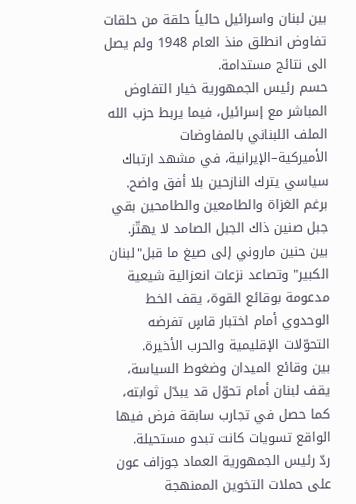بين لبنان واسرائيل حالياً حلقة من حلقات تفاوض انطلق منذ العام 1948 ولم يصل الى نتائج مستدامة.
حسم رئيس الجمهورية خيار التفاوض المباشر مع إسرائيل، فيما يربط حزب الله الملف اللبناني بالمفاوضات الأميركية–الإيرانية، في مشهد ارتباك سياسي يترك النازحين بلا أفق واضح.
برغم الغزاة والطامعين والطامحين بقي جبل صنين ذاك الجبل الصامد لا يهتّز.
بين حنين ماروني إلى صيغ ما قبل"لبنان الكبير" وتصاعد نزعات انعزالية شيعية مدعومة بوقائع القوة، يقف الخط الوحدوي أمام اختبار قاسٍ تفرضه التحوّلات الإقليمية والحرب الأخيرة.
بين وقائع الميدان وضغوط السياسة، يقف لبنان أمام تحوّل قد يبدّل ثوابته، كما حصل في تجارب سابقة فرض فيها الواقع تسويات كانت تبدو مستحيلة.
ردّ رئيس الجمهورية العماد جوزاف عون على حملات التخوين الممنهجة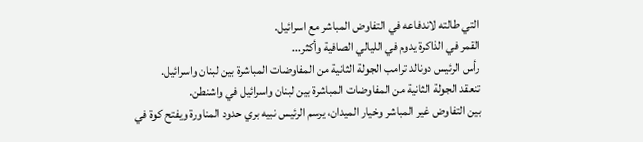التي طالته لاندفاعه في التفاوض المباشر مع اسرائيل.
القمر في الذاكرة يدوم في الليالي الصافية وأكثر...
رأس الرئيس دونالد ترامب الجولة الثانية من المفاوضات المباشرة بين لبنان واسرائيل.
تنعقد الجولة الثانية من المفاوضات المباشرة بين لبنان واسرائيل في واشنطن.
بين التفاوض غير المباشر وخيار الميدان، يرسم الرئيس نبيه بري حدود المناورة ويفتح كوة في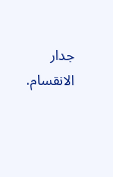جدار الانقسام.